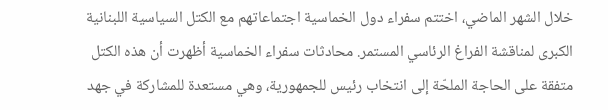خلال الشهر الماضي، اختتم سفراء دول الخماسية اجتماعاتهم مع الكتل السياسية اللبنانية الكبرى لمناقشة الفراغ الرئاسي المستمر. محادثات سفراء الخماسية أظهرت أن هذه الكتل متفقة على الحاجة الملحّة إلى انتخاب رئيس للجمهورية، وهي مستعدة للمشاركة في جهد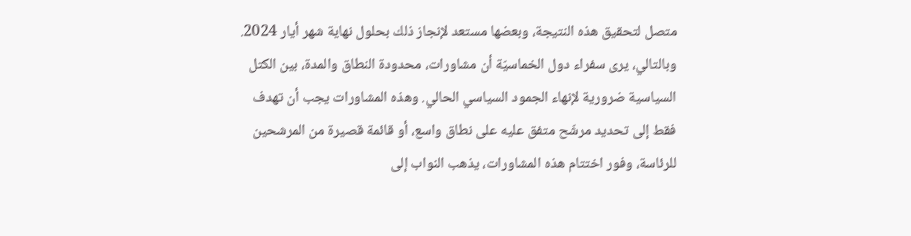متصل لتحقيق هذه النتيجة، وبعضها مستعد لإنجاز ذلك بحلول نهاية شهر أيار 2024.
وبالتالي، يرى سفراء دول الخماسيّة أن مشاورات، محدودة النطاق والمدة، بين الكتل السياسية ضرورية لإنهاء الجمود السياسي الحالي. وهذه المشاورات يجب أن تهدف فقط إلى تحديد مرشّح متفق عليه على نطاق واسع، أو قائمة قصيرة من المرشحين للرئاسة، وفور اختتام هذه المشاورات، يذهب النواب إلى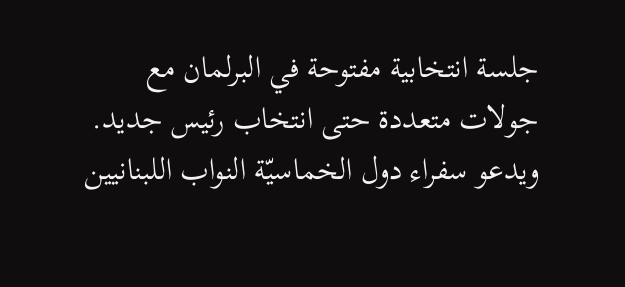جلسة انتخابية مفتوحة في البرلمان مع جولات متعددة حتى انتخاب رئيس جديد. ويدعو سفراء دول الخماسيّة النواب اللبنانيين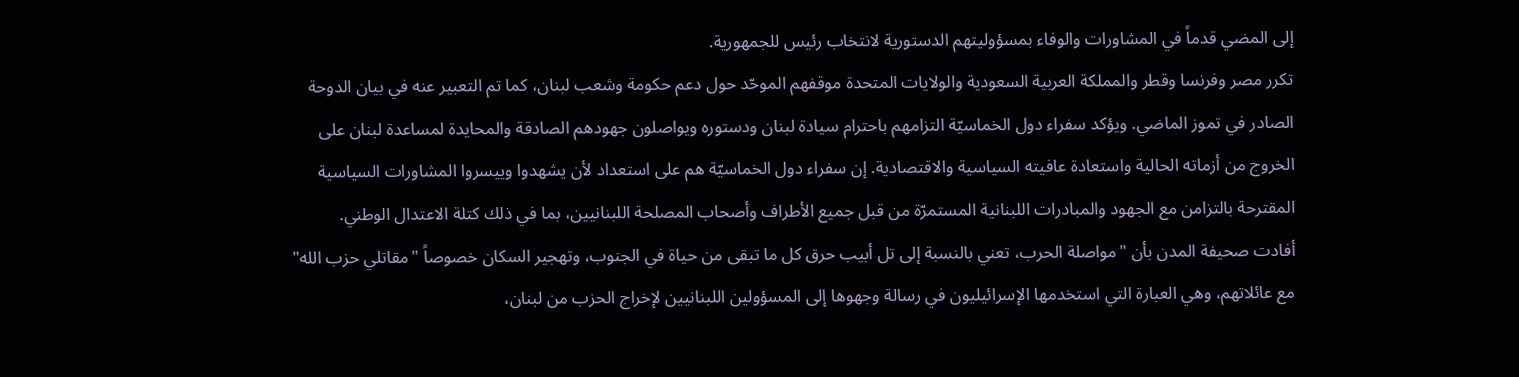إلى المضي قدماً في المشاورات والوفاء بمسؤوليتهم الدستورية لانتخاب رئيس للجمهورية.
تكرر مصر وفرنسا وقطر والمملكة العربية السعودية والولايات المتحدة موقفهم الموحّد حول دعم حكومة وشعب لبنان، كما تم التعبير عنه في بيان الدوحة الصادر في تموز الماضي. ويؤكد سفراء دول الخماسيّة التزامهم باحترام سيادة لبنان ودستوره ويواصلون جهودهم الصادقة والمحايدة لمساعدة لبنان على الخروج من أزماته الحالية واستعادة عافيته السياسية والاقتصادية. إن سفراء دول الخماسيّة هم على استعداد لأن يشهدوا وييسروا المشاورات السياسية المقترحة بالتزامن مع الجهود والمبادرات اللبنانية المستمرّة من قبل جميع الأطراف وأصحاب المصلحة اللبنانيين، بما في ذلك كتلة الاعتدال الوطني.
أفادت صحيفة المدن بأن "مواصلة الحرب، تعني بالنسبة إلى تل أبيب حرق كل ما تبقى من حياة في الجنوب، وتهجير السكان خصوصاً "مقاتلي حزب الله" مع عائلاتهم، وهي العبارة التي استخدمها الإسرائيليون في رسالة وجهوها إلى المسؤولين اللبنانيين لإخراج الحزب من لبنان،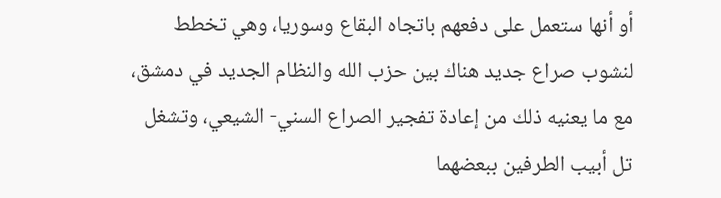أو أنها ستعمل على دفعهم باتجاه البقاع وسوريا، وهي تخطط لنشوب صراع جديد هناك بين حزب الله والنظام الجديد في دمشق، مع ما يعنيه ذلك من إعادة تفجير الصراع السني- الشيعي، وتشغل تل أبيب الطرفين ببعضهما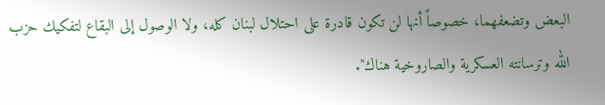البعض وتضعفهما، خصوصاً أنها لن تكون قادرة على احتلال لبنان كله، ولا الوصول إلى البقاع لتفكيك حزب الله وترسانته العسكرية والصاروخية هناك".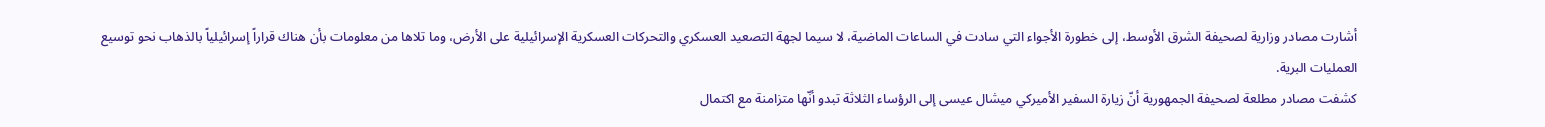أشارت مصادر وزارية لصحيفة الشرق الأوسط، إلى خطورة الأجواء التي سادت في الساعات الماضية، لا سيما لجهة التصعيد العسكري والتحركات العسكرية الإسرائيلية على الأرض، وما تلاها من معلومات بأن هناك قراراً إسرائيلياً بالذهاب نحو توسيع العمليات البرية.
كشفت مصادر مطلعة لصحيفة الجمهورية أنّ زيارة السفير الأميركي ميشال عيسى إلى الرؤساء الثلاثة تبدو أنّها متزامنة مع اكتمال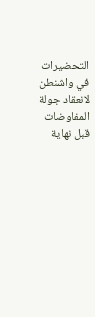التحضيرات في واشنطن لانعقاد جولة المفاوضات قبل نهاية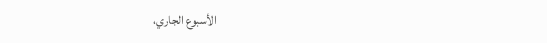الأسبوع الجاري،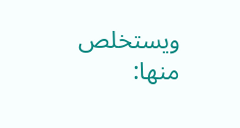ويستخلص منها: